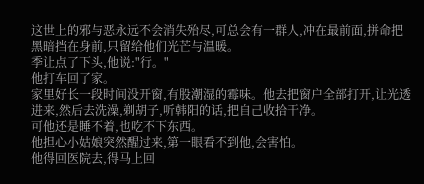这世上的邪与恶永远不会消失殆尽,可总会有一群人,冲在最前面,拼命把黑暗挡在身前,只留给他们光芒与温暖。
季让点了下头,他说:"行。"
他打车回了家。
家里好长一段时间没开窗,有股潮湿的霉味。他去把窗户全部打开,让光透进来,然后去洗澡,剃胡子,听韩阳的话,把自己收拾干净。
可他还是睡不着,也吃不下东西。
他担心小姑娘突然醒过来,第一眼看不到他,会害怕。
他得回医院去,得马上回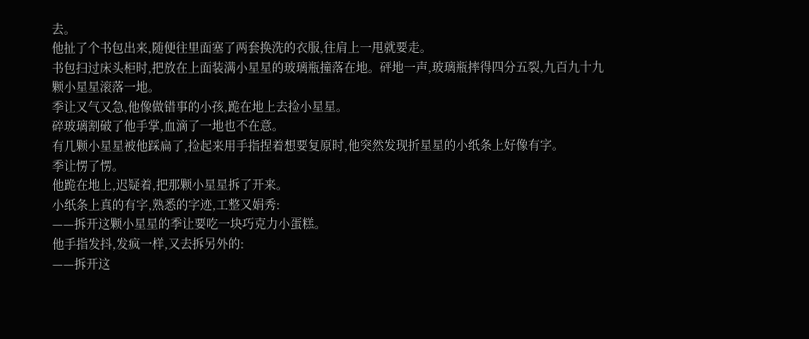去。
他扯了个书包出来,随便往里面塞了两套换洗的衣服,往肩上一甩就要走。
书包扫过床头柜时,把放在上面装满小星星的玻璃瓶撞落在地。砰地一声,玻璃瓶摔得四分五裂,九百九十九颗小星星滚落一地。
季让又气又急,他像做错事的小孩,跪在地上去捡小星星。
碎玻璃割破了他手掌,血滴了一地也不在意。
有几颗小星星被他踩扁了,捡起来用手指捏着想要复原时,他突然发现折星星的小纸条上好像有字。
季让愣了愣。
他跪在地上,迟疑着,把那颗小星星拆了开来。
小纸条上真的有字,熟悉的字迹,工整又娟秀:
——拆开这颗小星星的季让要吃一块巧克力小蛋糕。
他手指发抖,发疯一样,又去拆另外的:
——拆开这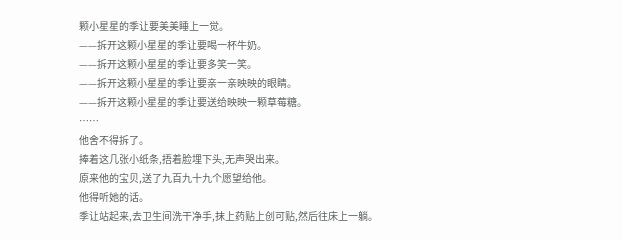颗小星星的季让要美美睡上一觉。
——拆开这颗小星星的季让要喝一杯牛奶。
——拆开这颗小星星的季让要多笑一笑。
——拆开这颗小星星的季让要亲一亲映映的眼睛。
——拆开这颗小星星的季让要送给映映一颗草莓糖。
……
他舍不得拆了。
捧着这几张小纸条,捂着脸埋下头,无声哭出来。
原来他的宝贝,送了九百九十九个愿望给他。
他得听她的话。
季让站起来,去卫生间洗干净手,抹上药贴上创可贴,然后往床上一躺。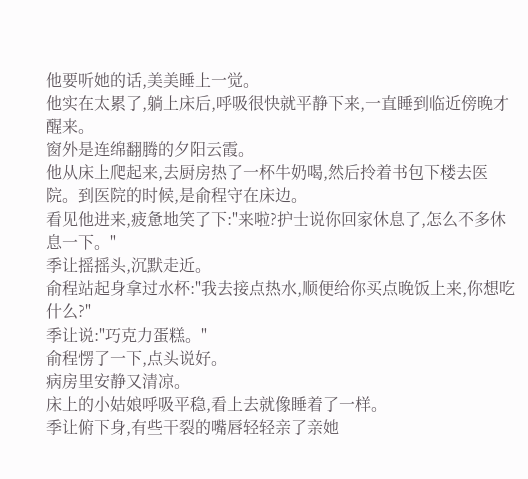他要听她的话,美美睡上一觉。
他实在太累了,躺上床后,呼吸很快就平静下来,一直睡到临近傍晚才醒来。
窗外是连绵翻腾的夕阳云霞。
他从床上爬起来,去厨房热了一杯牛奶喝,然后拎着书包下楼去医院。到医院的时候,是俞程守在床边。
看见他进来,疲惫地笑了下:"来啦?护士说你回家休息了,怎么不多休息一下。"
季让摇摇头,沉默走近。
俞程站起身拿过水杯:"我去接点热水,顺便给你买点晚饭上来,你想吃什么?"
季让说:"巧克力蛋糕。"
俞程愣了一下,点头说好。
病房里安静又清凉。
床上的小姑娘呼吸平稳,看上去就像睡着了一样。
季让俯下身,有些干裂的嘴唇轻轻亲了亲她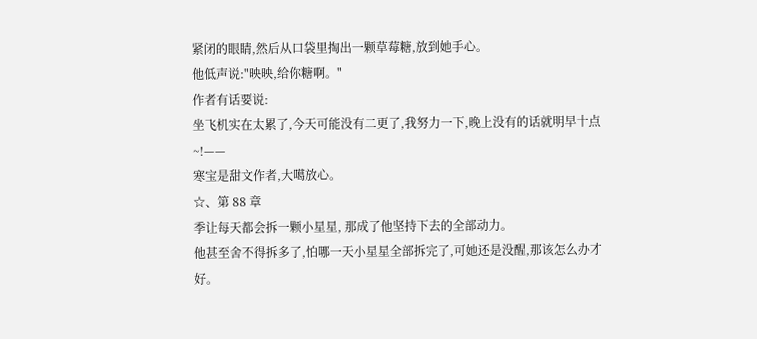紧闭的眼睛,然后从口袋里掏出一颗草莓糖,放到她手心。
他低声说:"映映,给你糖啊。"
作者有话要说:
坐飞机实在太累了,今天可能没有二更了,我努力一下,晚上没有的话就明早十点~!——
寒宝是甜文作者,大噶放心。
☆、第 88 章
季让每天都会拆一颗小星星, 那成了他坚持下去的全部动力。
他甚至舍不得拆多了,怕哪一天小星星全部拆完了,可她还是没醒,那该怎么办才好。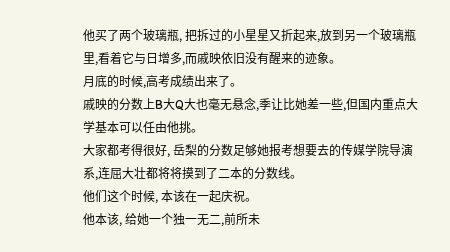他买了两个玻璃瓶, 把拆过的小星星又折起来,放到另一个玻璃瓶里,看着它与日增多,而戚映依旧没有醒来的迹象。
月底的时候,高考成绩出来了。
戚映的分数上B大Q大也毫无悬念,季让比她差一些,但国内重点大学基本可以任由他挑。
大家都考得很好, 岳梨的分数足够她报考想要去的传媒学院导演系,连屈大壮都将将摸到了二本的分数线。
他们这个时候, 本该在一起庆祝。
他本该, 给她一个独一无二,前所未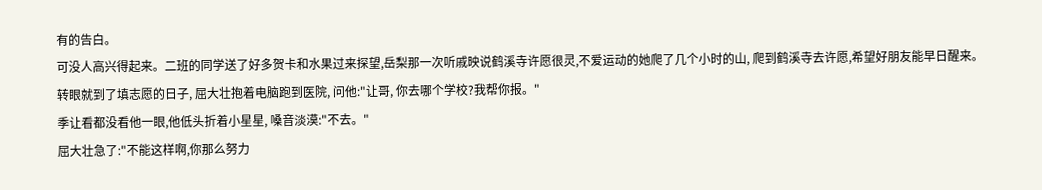有的告白。
可没人高兴得起来。二班的同学送了好多贺卡和水果过来探望,岳梨那一次听戚映说鹤溪寺许愿很灵,不爱运动的她爬了几个小时的山, 爬到鹤溪寺去许愿,希望好朋友能早日醒来。
转眼就到了填志愿的日子, 屈大壮抱着电脑跑到医院, 问他:"让哥, 你去哪个学校?我帮你报。"
季让看都没看他一眼,他低头折着小星星, 嗓音淡漠:"不去。"
屈大壮急了:"不能这样啊,你那么努力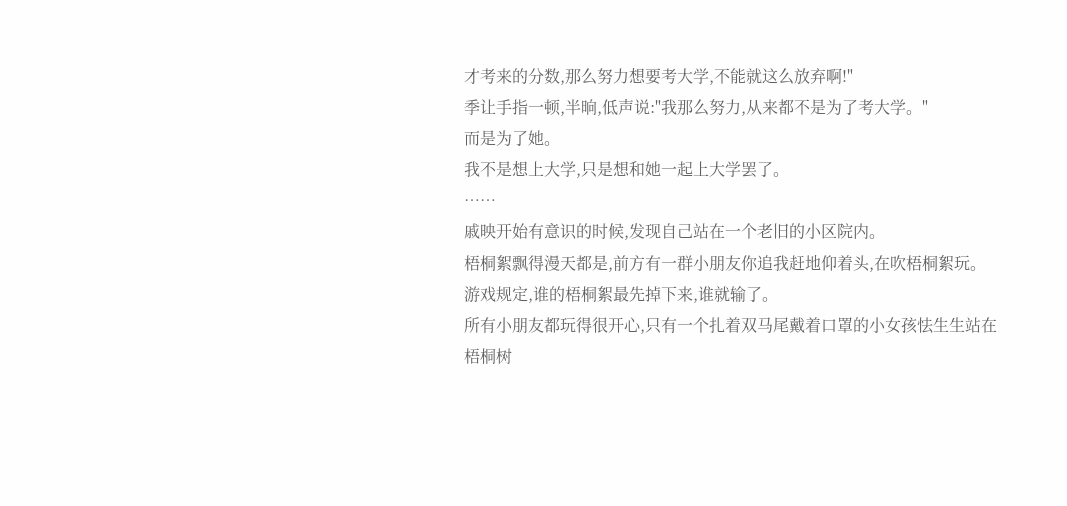才考来的分数,那么努力想要考大学,不能就这么放弃啊!"
季让手指一顿,半晌,低声说:"我那么努力,从来都不是为了考大学。"
而是为了她。
我不是想上大学,只是想和她一起上大学罢了。
……
戚映开始有意识的时候,发现自己站在一个老旧的小区院内。
梧桐絮飘得漫天都是,前方有一群小朋友你追我赶地仰着头,在吹梧桐絮玩。
游戏规定,谁的梧桐絮最先掉下来,谁就输了。
所有小朋友都玩得很开心,只有一个扎着双马尾戴着口罩的小女孩怯生生站在梧桐树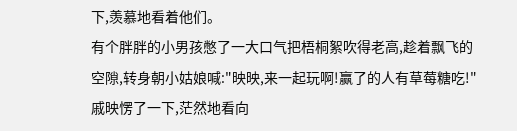下,羡慕地看着他们。
有个胖胖的小男孩憋了一大口气把梧桐絮吹得老高,趁着飘飞的空隙,转身朝小姑娘喊:"映映,来一起玩啊!赢了的人有草莓糖吃!"
戚映愣了一下,茫然地看向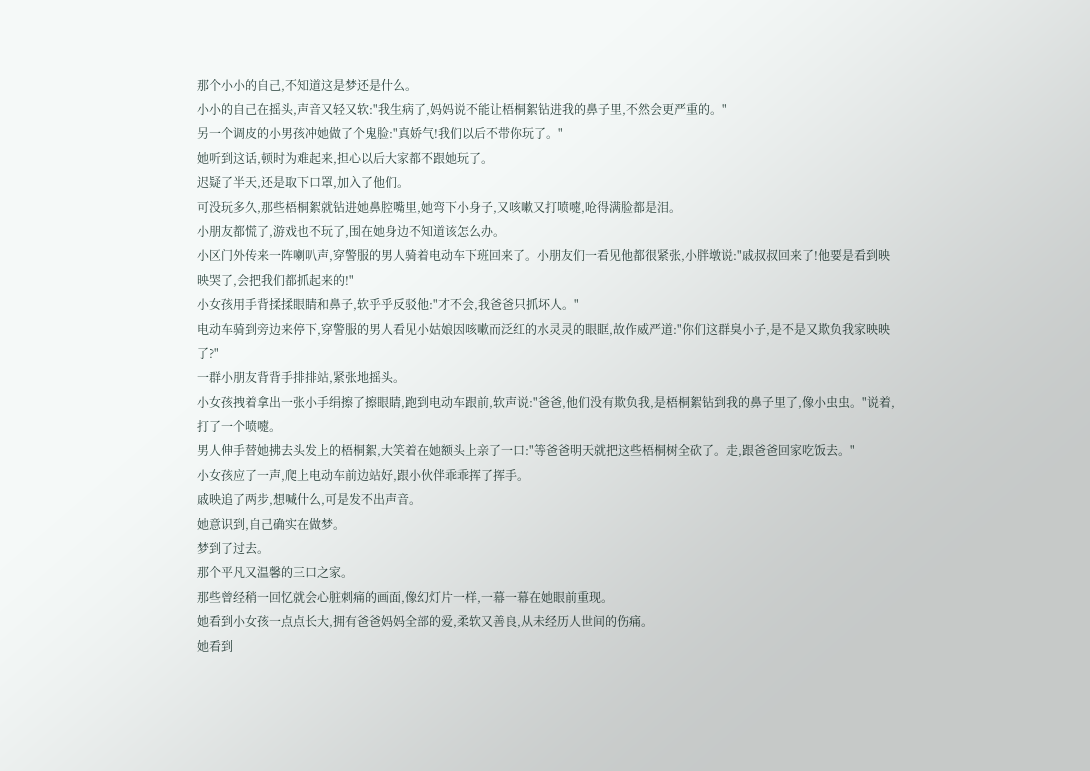那个小小的自己,不知道这是梦还是什么。
小小的自己在摇头,声音又轻又软:"我生病了,妈妈说不能让梧桐絮钻进我的鼻子里,不然会更严重的。"
另一个调皮的小男孩冲她做了个鬼脸:"真娇气!我们以后不带你玩了。"
她听到这话,顿时为难起来,担心以后大家都不跟她玩了。
迟疑了半天,还是取下口罩,加入了他们。
可没玩多久,那些梧桐絮就钻进她鼻腔嘴里,她弯下小身子,又咳嗽又打喷嚏,呛得满脸都是泪。
小朋友都慌了,游戏也不玩了,围在她身边不知道该怎么办。
小区门外传来一阵喇叭声,穿警服的男人骑着电动车下班回来了。小朋友们一看见他都很紧张,小胖墩说:"戚叔叔回来了!他要是看到映映哭了,会把我们都抓起来的!"
小女孩用手背揉揉眼睛和鼻子,软乎乎反驳他:"才不会,我爸爸只抓坏人。"
电动车骑到旁边来停下,穿警服的男人看见小姑娘因咳嗽而泛红的水灵灵的眼眶,故作威严道:"你们这群臭小子,是不是又欺负我家映映了?"
一群小朋友背背手排排站,紧张地摇头。
小女孩拽着拿出一张小手绢擦了擦眼睛,跑到电动车跟前,软声说:"爸爸,他们没有欺负我,是梧桐絮钻到我的鼻子里了,像小虫虫。"说着,打了一个喷嚏。
男人伸手替她拂去头发上的梧桐絮,大笑着在她额头上亲了一口:"等爸爸明天就把这些梧桐树全砍了。走,跟爸爸回家吃饭去。"
小女孩应了一声,爬上电动车前边站好,跟小伙伴乖乖挥了挥手。
戚映追了两步,想喊什么,可是发不出声音。
她意识到,自己确实在做梦。
梦到了过去。
那个平凡又温馨的三口之家。
那些曾经稍一回忆就会心脏刺痛的画面,像幻灯片一样,一幕一幕在她眼前重现。
她看到小女孩一点点长大,拥有爸爸妈妈全部的爱,柔软又善良,从未经历人世间的伤痛。
她看到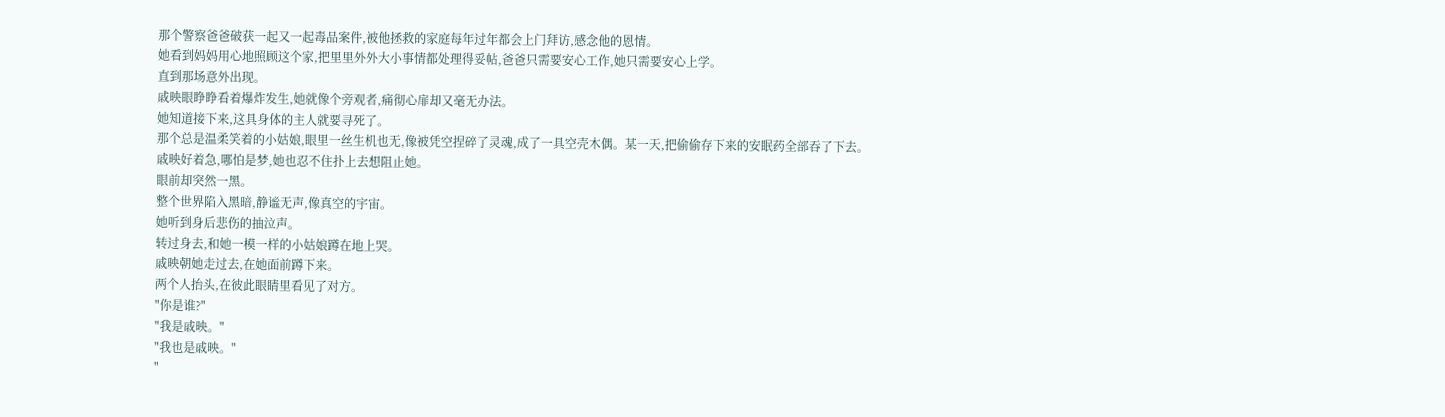那个警察爸爸破获一起又一起毒品案件,被他拯救的家庭每年过年都会上门拜访,感念他的恩情。
她看到妈妈用心地照顾这个家,把里里外外大小事情都处理得妥帖,爸爸只需要安心工作,她只需要安心上学。
直到那场意外出现。
戚映眼睁睁看着爆炸发生,她就像个旁观者,痛彻心扉却又毫无办法。
她知道接下来,这具身体的主人就要寻死了。
那个总是温柔笑着的小姑娘,眼里一丝生机也无,像被凭空捏碎了灵魂,成了一具空壳木偶。某一天,把偷偷存下来的安眠药全部吞了下去。
戚映好着急,哪怕是梦,她也忍不住扑上去想阻止她。
眼前却突然一黑。
整个世界陷入黑暗,静谧无声,像真空的宇宙。
她听到身后悲伤的抽泣声。
转过身去,和她一模一样的小姑娘蹲在地上哭。
戚映朝她走过去,在她面前蹲下来。
两个人抬头,在彼此眼睛里看见了对方。
"你是谁?"
"我是戚映。"
"我也是戚映。"
"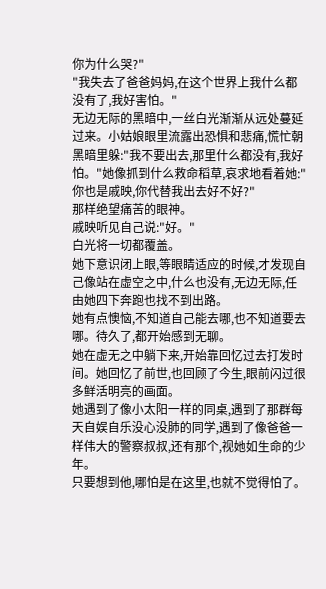你为什么哭?"
"我失去了爸爸妈妈,在这个世界上我什么都没有了,我好害怕。"
无边无际的黑暗中,一丝白光渐渐从远处蔓延过来。小姑娘眼里流露出恐惧和悲痛,慌忙朝黑暗里躲:"我不要出去,那里什么都没有,我好怕。"她像抓到什么救命稻草,哀求地看着她:"你也是戚映,你代替我出去好不好?"
那样绝望痛苦的眼神。
戚映听见自己说:"好。"
白光将一切都覆盖。
她下意识闭上眼,等眼睛适应的时候,才发现自己像站在虚空之中,什么也没有,无边无际,任由她四下奔跑也找不到出路。
她有点懊恼,不知道自己能去哪,也不知道要去哪。待久了,都开始感到无聊。
她在虚无之中躺下来,开始靠回忆过去打发时间。她回忆了前世,也回顾了今生,眼前闪过很多鲜活明亮的画面。
她遇到了像小太阳一样的同桌,遇到了那群每天自娱自乐没心没肺的同学,遇到了像爸爸一样伟大的警察叔叔,还有那个,视她如生命的少年。
只要想到他,哪怕是在这里,也就不觉得怕了。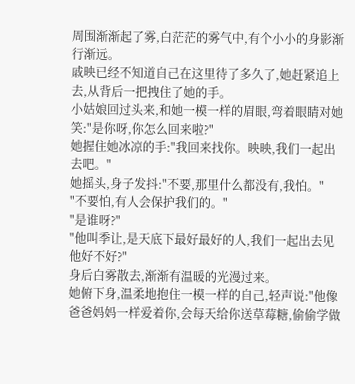周围渐渐起了雾,白茫茫的雾气中,有个小小的身影渐行渐远。
戚映已经不知道自己在这里待了多久了,她赶紧追上去,从背后一把拽住了她的手。
小姑娘回过头来,和她一模一样的眉眼,弯着眼睛对她笑:"是你呀,你怎么回来啦?"
她握住她冰凉的手:"我回来找你。映映,我们一起出去吧。"
她摇头,身子发抖:"不要,那里什么都没有,我怕。"
"不要怕,有人会保护我们的。"
"是谁呀?"
"他叫季让,是天底下最好最好的人,我们一起出去见他好不好?"
身后白雾散去,渐渐有温暖的光漫过来。
她俯下身,温柔地抱住一模一样的自己,轻声说:"他像爸爸妈妈一样爱着你,会每天给你送草莓糖,偷偷学做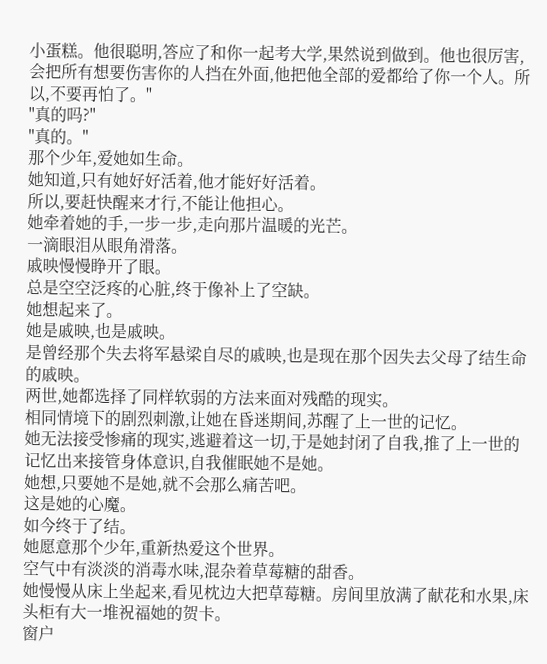小蛋糕。他很聪明,答应了和你一起考大学,果然说到做到。他也很厉害,会把所有想要伤害你的人挡在外面,他把他全部的爱都给了你一个人。所以,不要再怕了。"
"真的吗?"
"真的。"
那个少年,爱她如生命。
她知道,只有她好好活着,他才能好好活着。
所以,要赶快醒来才行,不能让他担心。
她牵着她的手,一步一步,走向那片温暖的光芒。
一滴眼泪从眼角滑落。
戚映慢慢睁开了眼。
总是空空泛疼的心脏,终于像补上了空缺。
她想起来了。
她是戚映,也是戚映。
是曾经那个失去将军悬梁自尽的戚映,也是现在那个因失去父母了结生命的戚映。
两世,她都选择了同样软弱的方法来面对残酷的现实。
相同情境下的剧烈刺激,让她在昏迷期间,苏醒了上一世的记忆。
她无法接受惨痛的现实,逃避着这一切,于是她封闭了自我,推了上一世的记忆出来接管身体意识,自我催眠她不是她。
她想,只要她不是她,就不会那么痛苦吧。
这是她的心魔。
如今终于了结。
她愿意那个少年,重新热爱这个世界。
空气中有淡淡的消毒水味,混杂着草莓糖的甜香。
她慢慢从床上坐起来,看见枕边大把草莓糖。房间里放满了献花和水果,床头柜有大一堆祝福她的贺卡。
窗户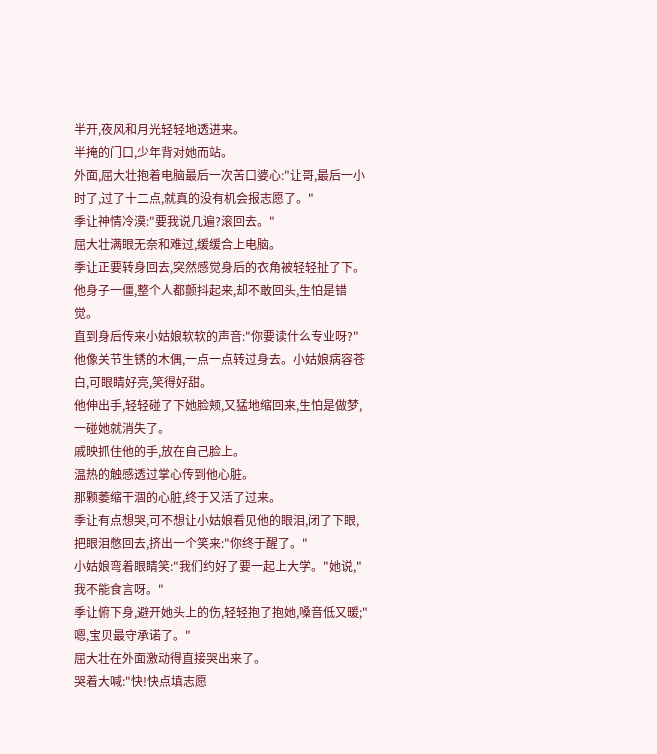半开,夜风和月光轻轻地透进来。
半掩的门口,少年背对她而站。
外面,屈大壮抱着电脑最后一次苦口婆心:"让哥,最后一小时了,过了十二点,就真的没有机会报志愿了。"
季让神情冷漠:"要我说几遍?滚回去。"
屈大壮满眼无奈和难过,缓缓合上电脑。
季让正要转身回去,突然感觉身后的衣角被轻轻扯了下。
他身子一僵,整个人都颤抖起来,却不敢回头,生怕是错觉。
直到身后传来小姑娘软软的声音:"你要读什么专业呀?"
他像关节生锈的木偶,一点一点转过身去。小姑娘病容苍白,可眼睛好亮,笑得好甜。
他伸出手,轻轻碰了下她脸颊,又猛地缩回来,生怕是做梦,一碰她就消失了。
戚映抓住他的手,放在自己脸上。
温热的触感透过掌心传到他心脏。
那颗萎缩干涸的心脏,终于又活了过来。
季让有点想哭,可不想让小姑娘看见他的眼泪,闭了下眼,把眼泪憋回去,挤出一个笑来:"你终于醒了。"
小姑娘弯着眼睛笑:"我们约好了要一起上大学。"她说,"我不能食言呀。"
季让俯下身,避开她头上的伤,轻轻抱了抱她,嗓音低又暖;"嗯,宝贝最守承诺了。"
屈大壮在外面激动得直接哭出来了。
哭着大喊:"快!快点填志愿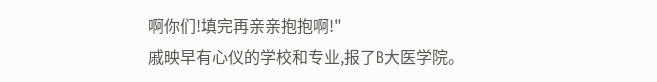啊你们!填完再亲亲抱抱啊!"
戚映早有心仪的学校和专业,报了B大医学院。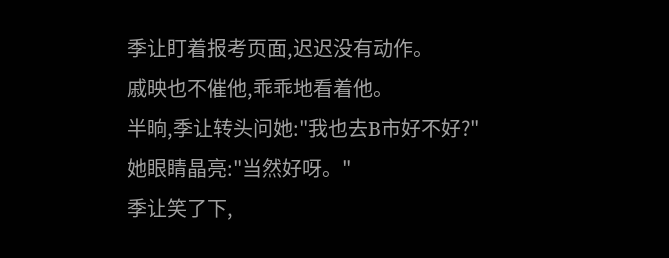季让盯着报考页面,迟迟没有动作。
戚映也不催他,乖乖地看着他。
半晌,季让转头问她:"我也去B市好不好?"
她眼睛晶亮:"当然好呀。"
季让笑了下,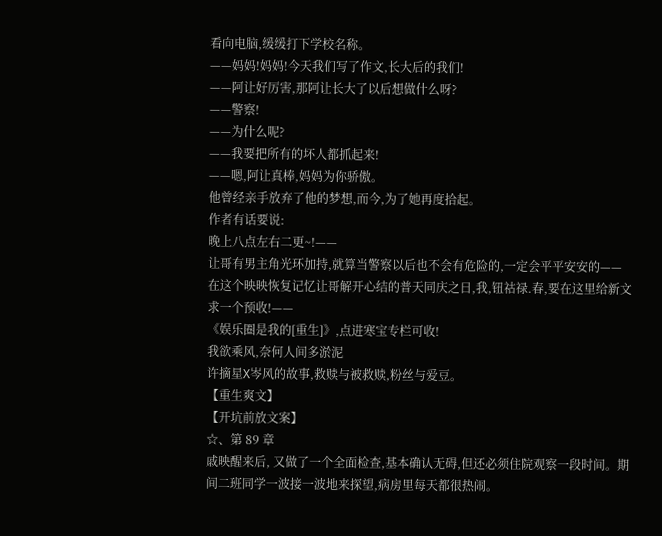看向电脑,缓缓打下学校名称。
——妈妈!妈妈!今天我们写了作文,长大后的我们!
——阿让好厉害,那阿让长大了以后想做什么呀?
——警察!
——为什么呢?
——我要把所有的坏人都抓起来!
——嗯,阿让真棒,妈妈为你骄傲。
他曾经亲手放弃了他的梦想,而今,为了她再度拾起。
作者有话要说:
晚上八点左右二更~!——
让哥有男主角光环加持,就算当警察以后也不会有危险的,一定会平平安安的——
在这个映映恢复记忆让哥解开心结的普天同庆之日,我,钮祜禄.春,要在这里给新文求一个预收!——
《娱乐圈是我的[重生]》,点进寒宝专栏可收!
我欲乘风,奈何人间多淤泥
许摘星X岑风的故事,救赎与被救赎,粉丝与爱豆。
【重生爽文】
【开坑前放文案】
☆、第 89 章
戚映醒来后, 又做了一个全面检查,基本确认无碍,但还必须住院观察一段时间。期间二班同学一波接一波地来探望,病房里每天都很热闹。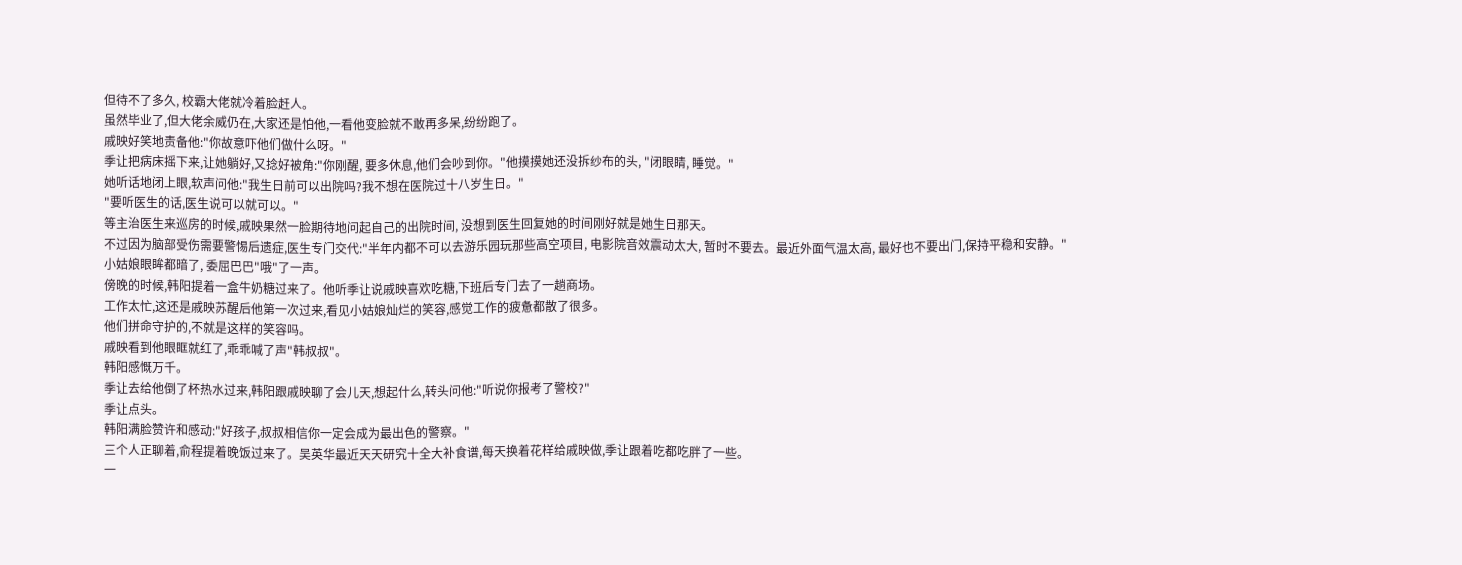但待不了多久, 校霸大佬就冷着脸赶人。
虽然毕业了,但大佬余威仍在,大家还是怕他,一看他变脸就不敢再多呆,纷纷跑了。
戚映好笑地责备他:"你故意吓他们做什么呀。"
季让把病床摇下来,让她躺好,又捻好被角:"你刚醒, 要多休息,他们会吵到你。"他摸摸她还没拆纱布的头, "闭眼睛, 睡觉。"
她听话地闭上眼,软声问他:"我生日前可以出院吗?我不想在医院过十八岁生日。"
"要听医生的话,医生说可以就可以。"
等主治医生来巡房的时候,戚映果然一脸期待地问起自己的出院时间, 没想到医生回复她的时间刚好就是她生日那天。
不过因为脑部受伤需要警惕后遗症,医生专门交代:"半年内都不可以去游乐园玩那些高空项目, 电影院音效震动太大, 暂时不要去。最近外面气温太高, 最好也不要出门,保持平稳和安静。"
小姑娘眼眸都暗了, 委屈巴巴"哦"了一声。
傍晚的时候,韩阳提着一盒牛奶糖过来了。他听季让说戚映喜欢吃糖,下班后专门去了一趟商场。
工作太忙,这还是戚映苏醒后他第一次过来,看见小姑娘灿烂的笑容,感觉工作的疲惫都散了很多。
他们拼命守护的,不就是这样的笑容吗。
戚映看到他眼眶就红了,乖乖喊了声"韩叔叔"。
韩阳感慨万千。
季让去给他倒了杯热水过来,韩阳跟戚映聊了会儿天,想起什么,转头问他:"听说你报考了警校?"
季让点头。
韩阳满脸赞许和感动:"好孩子,叔叔相信你一定会成为最出色的警察。"
三个人正聊着,俞程提着晚饭过来了。吴英华最近天天研究十全大补食谱,每天换着花样给戚映做,季让跟着吃都吃胖了一些。
一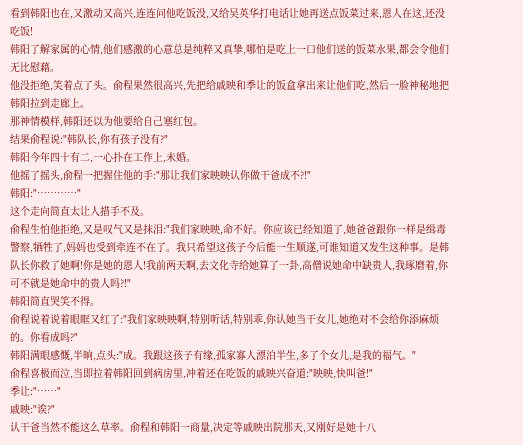看到韩阳也在,又激动又高兴,连连问他吃饭没,又给吴英华打电话让她再送点饭菜过来,恩人在这,还没吃饭!
韩阳了解家属的心情,他们感激的心意总是纯粹又真挚,哪怕是吃上一口他们送的饭菜水果,都会令他们无比慰藉。
他没拒绝,笑着点了头。俞程果然很高兴,先把给戚映和季让的饭盒拿出来让他们吃,然后一脸神秘地把韩阳拉到走廊上。
那神情模样,韩阳还以为他要给自己塞红包。
结果俞程说:"韩队长,你有孩子没有?"
韩阳今年四十有二,一心扑在工作上,未婚。
他摇了摇头,俞程一把握住他的手:"那让我们家映映认你做干爸成不?!"
韩阳:"…………"
这个走向简直太让人措手不及。
俞程生怕他拒绝,又是叹气又是抹泪:"我们家映映,命不好。你应该已经知道了,她爸爸跟你一样是缉毒警察,牺牲了,妈妈也受到牵连不在了。我只希望这孩子今后能一生顺遂,可谁知道又发生这种事。是韩队长你救了她啊!你是她的恩人!我前两天啊,去文化寺给她算了一卦,高僧说她命中缺贵人,我琢磨着,你可不就是她命中的贵人吗?!"
韩阳简直哭笑不得。
俞程说着说着眼眶又红了:"我们家映映啊,特别听话,特别乖,你认她当干女儿,她绝对不会给你添麻烦的。你看成吗?"
韩阳满眼感慨,半晌,点头:"成。我跟这孩子有缘,孤家寡人漂泊半生,多了个女儿,是我的福气。"
俞程喜极而泣,当即拉着韩阳回到病房里,冲着还在吃饭的戚映兴奋道:"映映,快叫爸!"
季让:"……"
戚映:"诶?"
认干爸当然不能这么草率。俞程和韩阳一商量,决定等戚映出院那天,又刚好是她十八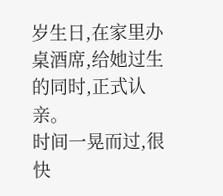岁生日,在家里办桌酒席,给她过生的同时,正式认亲。
时间一晃而过,很快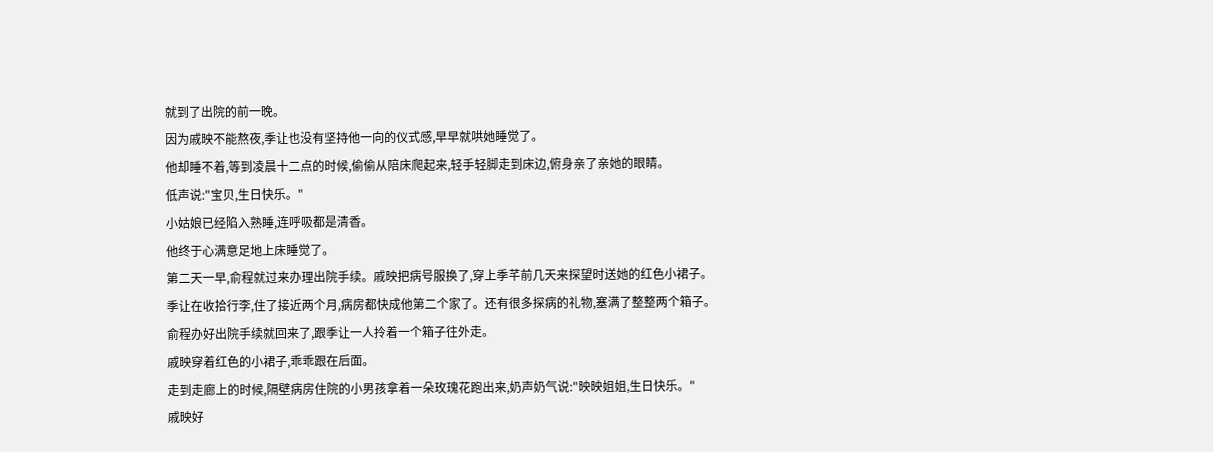就到了出院的前一晚。
因为戚映不能熬夜,季让也没有坚持他一向的仪式感,早早就哄她睡觉了。
他却睡不着,等到凌晨十二点的时候,偷偷从陪床爬起来,轻手轻脚走到床边,俯身亲了亲她的眼睛。
低声说:"宝贝,生日快乐。"
小姑娘已经陷入熟睡,连呼吸都是清香。
他终于心满意足地上床睡觉了。
第二天一早,俞程就过来办理出院手续。戚映把病号服换了,穿上季芊前几天来探望时送她的红色小裙子。
季让在收拾行李,住了接近两个月,病房都快成他第二个家了。还有很多探病的礼物,塞满了整整两个箱子。
俞程办好出院手续就回来了,跟季让一人拎着一个箱子往外走。
戚映穿着红色的小裙子,乖乖跟在后面。
走到走廊上的时候,隔壁病房住院的小男孩拿着一朵玫瑰花跑出来,奶声奶气说:"映映姐姐,生日快乐。"
戚映好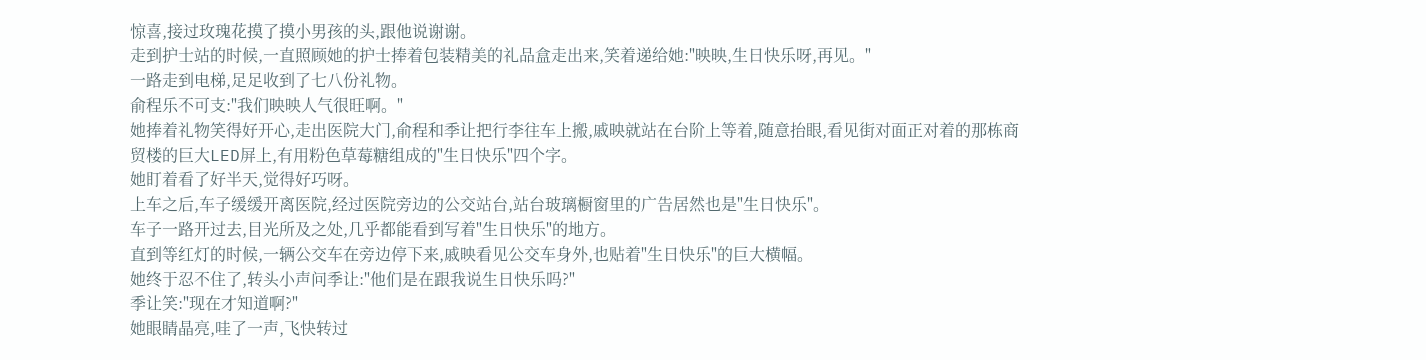惊喜,接过玫瑰花摸了摸小男孩的头,跟他说谢谢。
走到护士站的时候,一直照顾她的护士捧着包装精美的礼品盒走出来,笑着递给她:"映映,生日快乐呀,再见。"
一路走到电梯,足足收到了七八份礼物。
俞程乐不可支:"我们映映人气很旺啊。"
她捧着礼物笑得好开心,走出医院大门,俞程和季让把行李往车上搬,戚映就站在台阶上等着,随意抬眼,看见街对面正对着的那栋商贸楼的巨大LED屏上,有用粉色草莓糖组成的"生日快乐"四个字。
她盯着看了好半天,觉得好巧呀。
上车之后,车子缓缓开离医院,经过医院旁边的公交站台,站台玻璃橱窗里的广告居然也是"生日快乐"。
车子一路开过去,目光所及之处,几乎都能看到写着"生日快乐"的地方。
直到等红灯的时候,一辆公交车在旁边停下来,戚映看见公交车身外,也贴着"生日快乐"的巨大横幅。
她终于忍不住了,转头小声问季让:"他们是在跟我说生日快乐吗?"
季让笑:"现在才知道啊?"
她眼睛晶亮,哇了一声,飞快转过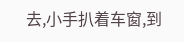去,小手扒着车窗,到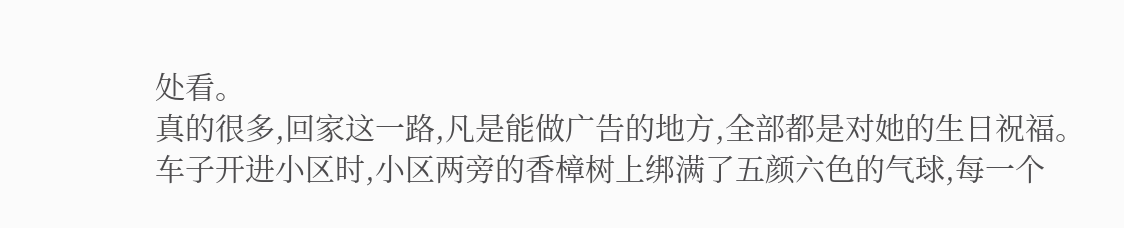处看。
真的很多,回家这一路,凡是能做广告的地方,全部都是对她的生日祝福。
车子开进小区时,小区两旁的香樟树上绑满了五颜六色的气球,每一个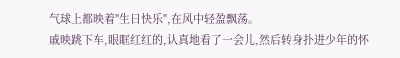气球上都映着"生日快乐",在风中轻盈飘荡。
戚映跳下车,眼眶红红的,认真地看了一会儿,然后转身扑进少年的怀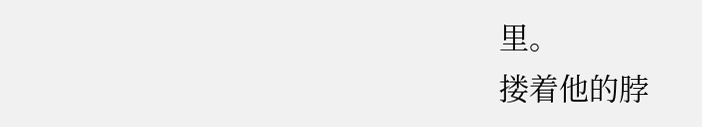里。
搂着他的脖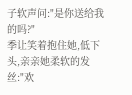子软声问:"是你送给我的吗?"
季让笑着抱住她,低下头,亲亲她柔软的发丝:"欢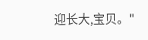迎长大,宝贝。"